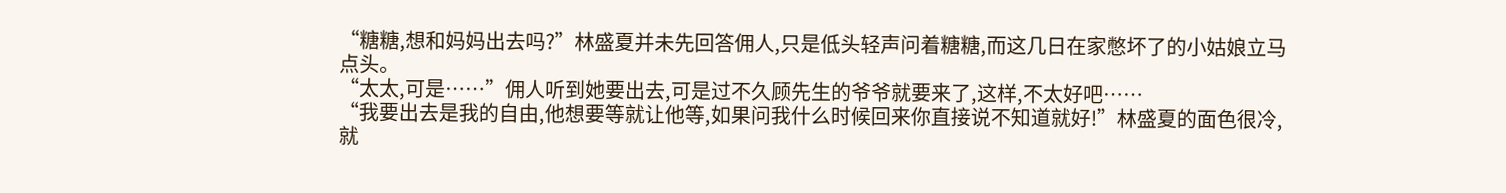“糖糖,想和妈妈出去吗?”林盛夏并未先回答佣人,只是低头轻声问着糖糖,而这几日在家憋坏了的小姑娘立马点头。
“太太,可是……”佣人听到她要出去,可是过不久顾先生的爷爷就要来了,这样,不太好吧……
“我要出去是我的自由,他想要等就让他等,如果问我什么时候回来你直接说不知道就好!”林盛夏的面色很冷,就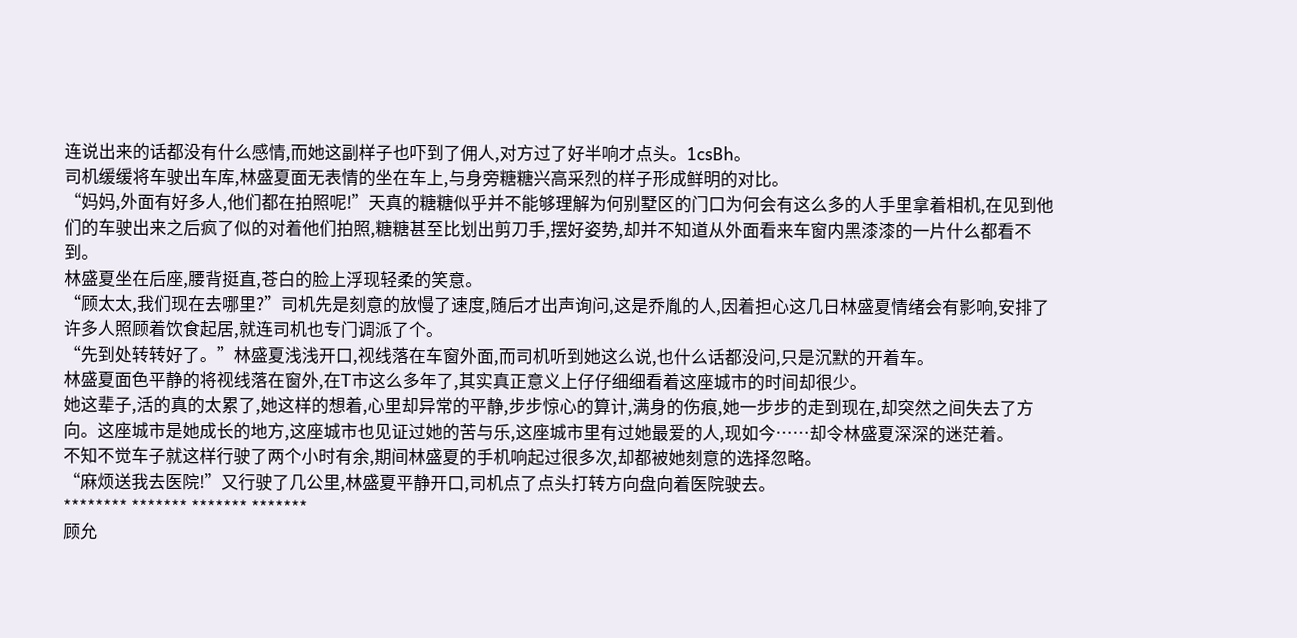连说出来的话都没有什么感情,而她这副样子也吓到了佣人,对方过了好半响才点头。1csBh。
司机缓缓将车驶出车库,林盛夏面无表情的坐在车上,与身旁糖糖兴高采烈的样子形成鲜明的对比。
“妈妈,外面有好多人,他们都在拍照呢!”天真的糖糖似乎并不能够理解为何别墅区的门口为何会有这么多的人手里拿着相机,在见到他们的车驶出来之后疯了似的对着他们拍照,糖糖甚至比划出剪刀手,摆好姿势,却并不知道从外面看来车窗内黑漆漆的一片什么都看不到。
林盛夏坐在后座,腰背挺直,苍白的脸上浮现轻柔的笑意。
“顾太太,我们现在去哪里?”司机先是刻意的放慢了速度,随后才出声询问,这是乔胤的人,因着担心这几日林盛夏情绪会有影响,安排了许多人照顾着饮食起居,就连司机也专门调派了个。
“先到处转转好了。”林盛夏浅浅开口,视线落在车窗外面,而司机听到她这么说,也什么话都没问,只是沉默的开着车。
林盛夏面色平静的将视线落在窗外,在T市这么多年了,其实真正意义上仔仔细细看着这座城市的时间却很少。
她这辈子,活的真的太累了,她这样的想着,心里却异常的平静,步步惊心的算计,满身的伤痕,她一步步的走到现在,却突然之间失去了方向。这座城市是她成长的地方,这座城市也见证过她的苦与乐,这座城市里有过她最爱的人,现如今……却令林盛夏深深的迷茫着。
不知不觉车子就这样行驶了两个小时有余,期间林盛夏的手机响起过很多次,却都被她刻意的选择忽略。
“麻烦送我去医院!”又行驶了几公里,林盛夏平静开口,司机点了点头打转方向盘向着医院驶去。
******** ******* ******* *******
顾允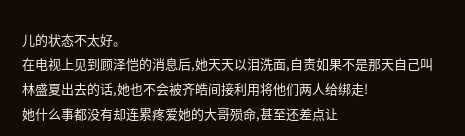儿的状态不太好。
在电视上见到顾泽恺的消息后,她天天以泪洗面,自责如果不是那天自己叫林盛夏出去的话,她也不会被齐皓间接利用将他们两人给绑走!
她什么事都没有却连累疼爱她的大哥殒命,甚至还差点让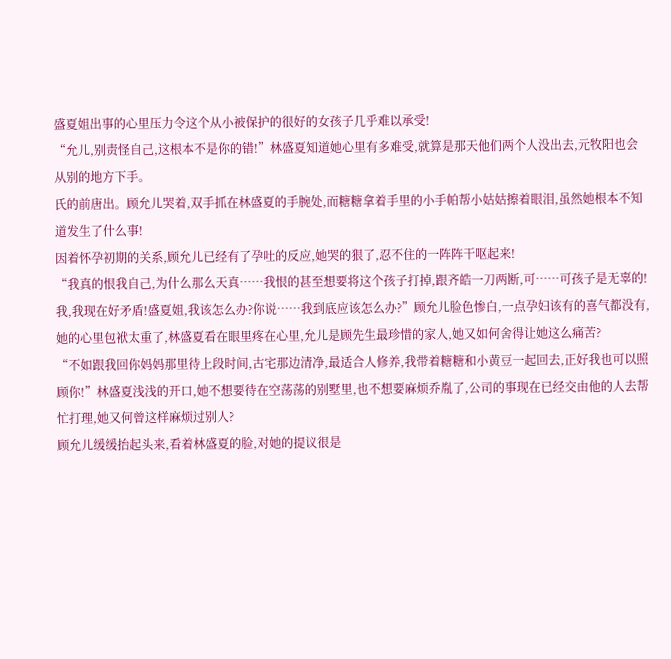盛夏姐出事的心里压力令这个从小被保护的很好的女孩子几乎难以承受!
“允儿,别责怪自己,这根本不是你的错!”林盛夏知道她心里有多难受,就算是那天他们两个人没出去,元牧阳也会从别的地方下手。
氏的前唐出。顾允儿哭着,双手抓在林盛夏的手腕处,而糖糖拿着手里的小手帕帮小姑姑擦着眼泪,虽然她根本不知道发生了什么事!
因着怀孕初期的关系,顾允儿已经有了孕吐的反应,她哭的狠了,忍不住的一阵阵干呕起来!
“我真的恨我自己,为什么那么天真……我恨的甚至想要将这个孩子打掉,跟齐皓一刀两断,可……可孩子是无辜的!我,我现在好矛盾!盛夏姐,我该怎么办?你说……我到底应该怎么办?”顾允儿脸色惨白,一点孕妇该有的喜气都没有,她的心里包袱太重了,林盛夏看在眼里疼在心里,允儿是顾先生最珍惜的家人,她又如何舍得让她这么痛苦?
“不如跟我回你妈妈那里待上段时间,古宅那边清净,最适合人修养,我带着糖糖和小黄豆一起回去,正好我也可以照顾你!”林盛夏浅浅的开口,她不想要待在空荡荡的别墅里,也不想要麻烦乔胤了,公司的事现在已经交由他的人去帮忙打理,她又何曾这样麻烦过别人?
顾允儿缓缓抬起头来,看着林盛夏的脸,对她的提议很是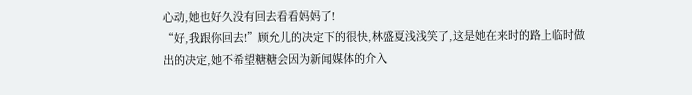心动,她也好久没有回去看看妈妈了!
“好,我跟你回去!”顾允儿的决定下的很快,林盛夏浅浅笑了,这是她在来时的路上临时做出的决定,她不希望糖糖会因为新闻媒体的介入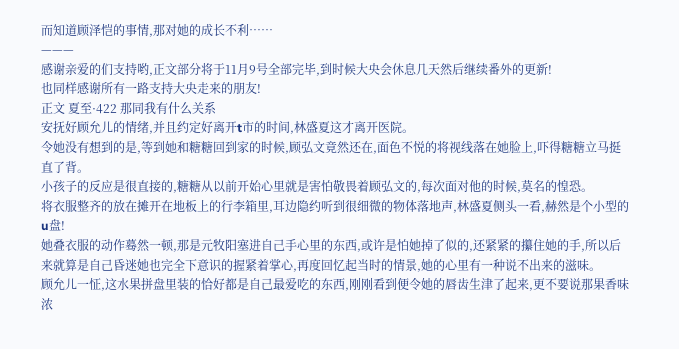而知道顾泽恺的事情,那对她的成长不利……
———
感谢亲爱的们支持哟,正文部分将于11月9号全部完毕,到时候大央会休息几天然后继续番外的更新!
也同样感谢所有一路支持大央走来的朋友!
正文 夏至·422 那同我有什么关系
安抚好顾允儿的情绪,并且约定好离开t市的时间,林盛夏这才离开医院。
令她没有想到的是,等到她和糖糖回到家的时候,顾弘文竟然还在,面色不悦的将视线落在她脸上,吓得糖糖立马挺直了背。
小孩子的反应是很直接的,糖糖从以前开始心里就是害怕敬畏着顾弘文的,每次面对他的时候,莫名的惶恐。
将衣服整齐的放在摊开在地板上的行李箱里,耳边隐约听到很细微的物体落地声,林盛夏侧头一看,赫然是个小型的u盘!
她叠衣服的动作蓦然一顿,那是元牧阳塞进自己手心里的东西,或许是怕她掉了似的,还紧紧的攥住她的手,所以后来就算是自己昏迷她也完全下意识的握紧着掌心,再度回忆起当时的情景,她的心里有一种说不出来的滋味。
顾允儿一怔,这水果拼盘里装的恰好都是自己最爱吃的东西,刚刚看到便令她的唇齿生津了起来,更不要说那果香味浓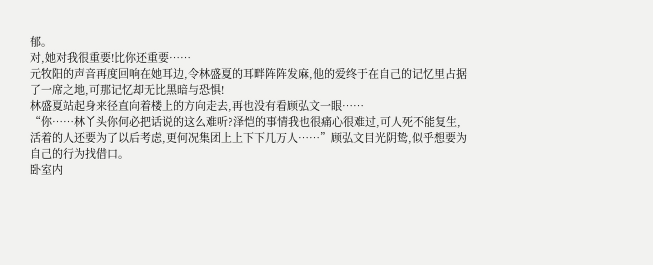郁。
对,她对我很重要!比你还重要……
元牧阳的声音再度回响在她耳边,令林盛夏的耳畔阵阵发麻,他的爱终于在自己的记忆里占据了一席之地,可那记忆却无比黑暗与恐惧!
林盛夏站起身来径直向着楼上的方向走去,再也没有看顾弘文一眼……
“你……林丫头你何必把话说的这么难听?泽恺的事情我也很痛心很难过,可人死不能复生,活着的人还要为了以后考虑,更何况集团上上下下几万人……”顾弘文目光阴鸷,似乎想要为自己的行为找借口。
卧室内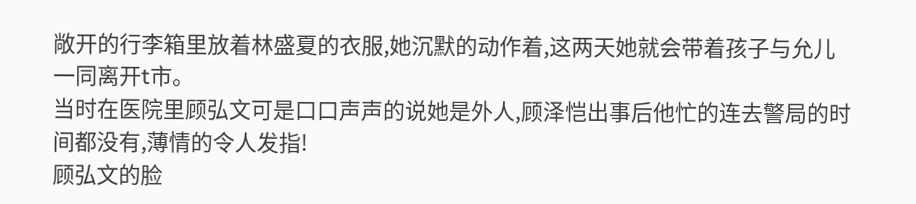敞开的行李箱里放着林盛夏的衣服,她沉默的动作着,这两天她就会带着孩子与允儿一同离开t市。
当时在医院里顾弘文可是口口声声的说她是外人,顾泽恺出事后他忙的连去警局的时间都没有,薄情的令人发指!
顾弘文的脸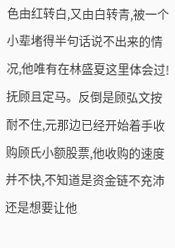色由红转白,又由白转青,被一个小辈堵得半句话说不出来的情况,他唯有在林盛夏这里体会过!
抚顾且定马。反倒是顾弘文按耐不住,元那边已经开始着手收购顾氏小额股票,他收购的速度并不快,不知道是资金链不充沛还是想要让他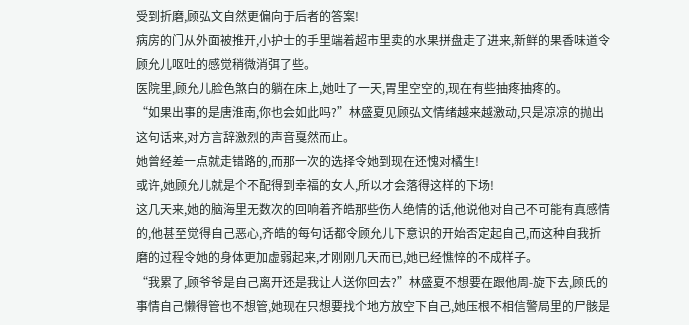受到折磨,顾弘文自然更偏向于后者的答案!
病房的门从外面被推开,小护士的手里端着超市里卖的水果拼盘走了进来,新鲜的果香味道令顾允儿呕吐的感觉稍微消弭了些。
医院里,顾允儿脸色煞白的躺在床上,她吐了一天,胃里空空的,现在有些抽疼抽疼的。
“如果出事的是唐淮南,你也会如此吗?”林盛夏见顾弘文情绪越来越激动,只是凉凉的抛出这句话来,对方言辞激烈的声音戛然而止。
她曾经差一点就走错路的,而那一次的选择令她到现在还愧对橘生!
或许,她顾允儿就是个不配得到幸福的女人,所以才会落得这样的下场!
这几天来,她的脑海里无数次的回响着齐皓那些伤人绝情的话,他说他对自己不可能有真感情的,他甚至觉得自己恶心,齐皓的每句话都令顾允儿下意识的开始否定起自己,而这种自我折磨的过程令她的身体更加虚弱起来,才刚刚几天而已,她已经憔悴的不成样子。
“我累了,顾爷爷是自己离开还是我让人送你回去?”林盛夏不想要在跟他周-旋下去,顾氏的事情自己懒得管也不想管,她现在只想要找个地方放空下自己,她压根不相信警局里的尸骸是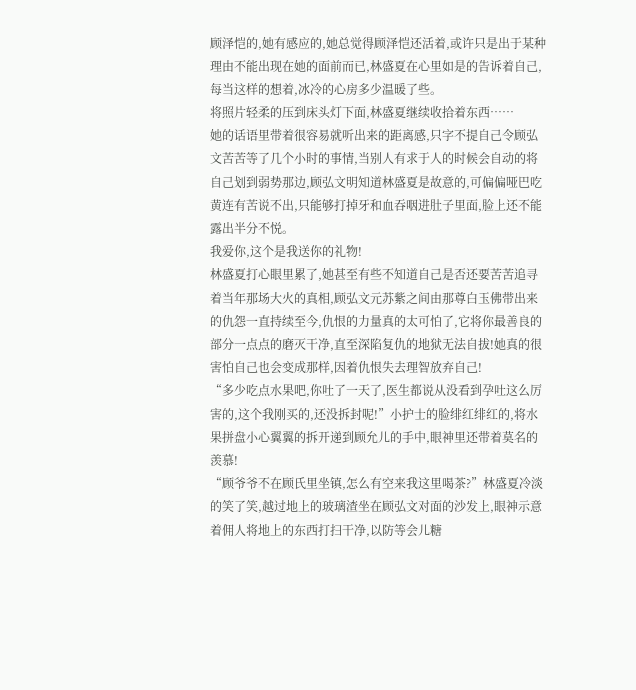顾泽恺的,她有感应的,她总觉得顾泽恺还活着,或许只是出于某种理由不能出现在她的面前而已,林盛夏在心里如是的告诉着自己,每当这样的想着,冰冷的心房多少温暖了些。
将照片轻柔的压到床头灯下面,林盛夏继续收拾着东西……
她的话语里带着很容易就听出来的距离感,只字不提自己令顾弘文苦苦等了几个小时的事情,当别人有求于人的时候会自动的将自己划到弱势那边,顾弘文明知道林盛夏是故意的,可偏偏哑巴吃黄连有苦说不出,只能够打掉牙和血吞咽进肚子里面,脸上还不能露出半分不悦。
我爱你,这个是我送你的礼物!
林盛夏打心眼里累了,她甚至有些不知道自己是否还要苦苦追寻着当年那场大火的真相,顾弘文元苏紫之间由那尊白玉佛带出来的仇怨一直持续至今,仇恨的力量真的太可怕了,它将你最善良的部分一点点的磨灭干净,直至深陷复仇的地狱无法自拔!她真的很害怕自己也会变成那样,因着仇恨失去理智放弃自己!
“多少吃点水果吧,你吐了一天了,医生都说从没看到孕吐这么厉害的,这个我刚买的,还没拆封呢!”小护士的脸绯红绯红的,将水果拼盘小心翼翼的拆开递到顾允儿的手中,眼神里还带着莫名的羡慕!
“顾爷爷不在顾氏里坐镇,怎么有空来我这里喝茶?”林盛夏冷淡的笑了笑,越过地上的玻璃渣坐在顾弘文对面的沙发上,眼神示意着佣人将地上的东西打扫干净,以防等会儿糖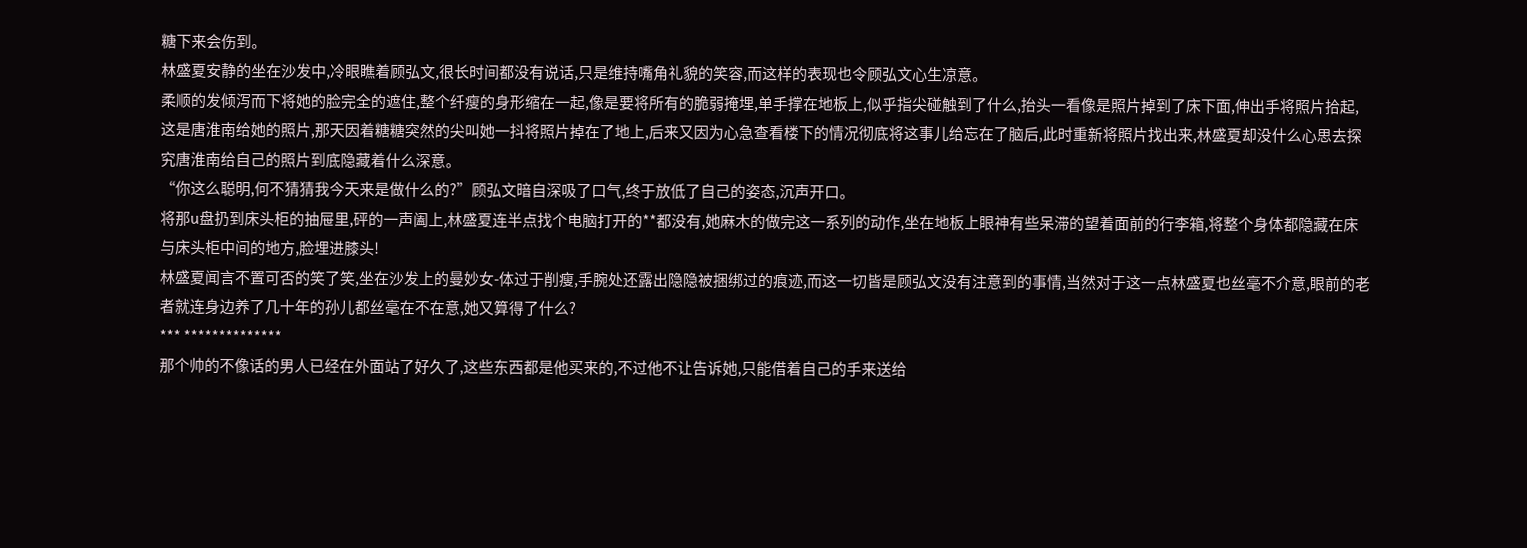糖下来会伤到。
林盛夏安静的坐在沙发中,冷眼瞧着顾弘文,很长时间都没有说话,只是维持嘴角礼貌的笑容,而这样的表现也令顾弘文心生凉意。
柔顺的发倾泻而下将她的脸完全的遮住,整个纤瘦的身形缩在一起,像是要将所有的脆弱掩埋,单手撑在地板上,似乎指尖碰触到了什么,抬头一看像是照片掉到了床下面,伸出手将照片拾起,这是唐淮南给她的照片,那天因着糖糖突然的尖叫她一抖将照片掉在了地上,后来又因为心急查看楼下的情况彻底将这事儿给忘在了脑后,此时重新将照片找出来,林盛夏却没什么心思去探究唐淮南给自己的照片到底隐藏着什么深意。
“你这么聪明,何不猜猜我今天来是做什么的?”顾弘文暗自深吸了口气,终于放低了自己的姿态,沉声开口。
将那u盘扔到床头柜的抽屉里,砰的一声阖上,林盛夏连半点找个电脑打开的**都没有,她麻木的做完这一系列的动作,坐在地板上眼神有些呆滞的望着面前的行李箱,将整个身体都隐藏在床与床头柜中间的地方,脸埋进膝头!
林盛夏闻言不置可否的笑了笑,坐在沙发上的曼妙女-体过于削瘦,手腕处还露出隐隐被捆绑过的痕迹,而这一切皆是顾弘文没有注意到的事情,当然对于这一点林盛夏也丝毫不介意,眼前的老者就连身边养了几十年的孙儿都丝毫在不在意,她又算得了什么?
*** **************
那个帅的不像话的男人已经在外面站了好久了,这些东西都是他买来的,不过他不让告诉她,只能借着自己的手来送给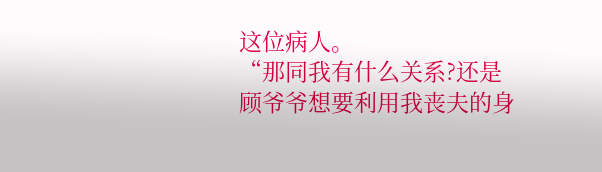这位病人。
“那同我有什么关系?还是顾爷爷想要利用我丧夫的身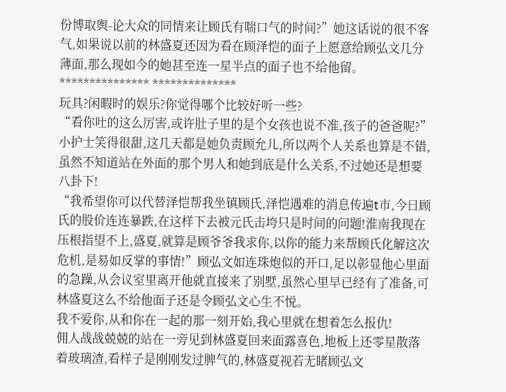份博取舆-论大众的同情来让顾氏有喘口气的时间?”她这话说的很不客气,如果说以前的林盛夏还因为看在顾泽恺的面子上愿意给顾弘文几分薄面,那么现如今的她甚至连一星半点的面子也不给他留。
*************** **************
玩具?闲暇时的娱乐?你觉得哪个比较好听一些?
“看你吐的这么厉害,或许肚子里的是个女孩也说不准,孩子的爸爸呢?”小护士笑得很甜,这几天都是她负责顾允儿,所以两个人关系也算是不错,虽然不知道站在外面的那个男人和她到底是什么关系,不过她还是想要八卦下!
“我希望你可以代替泽恺帮我坐镇顾氏,泽恺遇难的消息传遍t市,今日顾氏的股价连连暴跌,在这样下去被元氏击垮只是时间的问题!淮南我现在压根指望不上,盛夏,就算是顾爷爷我求你,以你的能力来帮顾氏化解这次危机,是易如反掌的事情!”顾弘文如连珠炮似的开口,足以彰显他心里面的急躁,从会议室里离开他就直接来了别墅,虽然心里早已经有了准备,可林盛夏这么不给他面子还是令顾弘文心生不悦。
我不爱你,从和你在一起的那一刻开始,我心里就在想着怎么报仇!
佣人战战兢兢的站在一旁见到林盛夏回来面露喜色,地板上还零星散落着玻璃渣,看样子是刚刚发过脾气的,林盛夏视若无睹顾弘文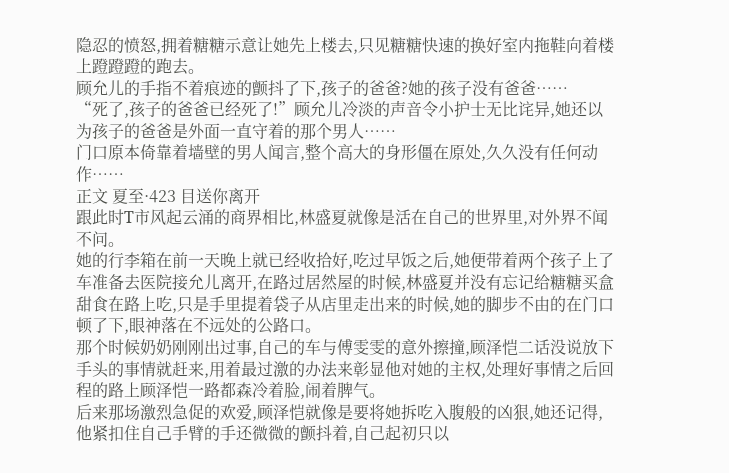隐忍的愤怒,拥着糖糖示意让她先上楼去,只见糖糖快速的换好室内拖鞋向着楼上蹬蹬蹬的跑去。
顾允儿的手指不着痕迹的颤抖了下,孩子的爸爸?她的孩子没有爸爸……
“死了,孩子的爸爸已经死了!”顾允儿冷淡的声音令小护士无比诧异,她还以为孩子的爸爸是外面一直守着的那个男人……
门口原本倚靠着墙壁的男人闻言,整个高大的身形僵在原处,久久没有任何动作……
正文 夏至·423 目送你离开
跟此时T市风起云涌的商界相比,林盛夏就像是活在自己的世界里,对外界不闻不问。
她的行李箱在前一天晚上就已经收拾好,吃过早饭之后,她便带着两个孩子上了车准备去医院接允儿离开,在路过居然屋的时候,林盛夏并没有忘记给糖糖买盒甜食在路上吃,只是手里提着袋子从店里走出来的时候,她的脚步不由的在门口顿了下,眼神落在不远处的公路口。
那个时候奶奶刚刚出过事,自己的车与傅雯雯的意外擦撞,顾泽恺二话没说放下手头的事情就赶来,用着最过激的办法来彰显他对她的主权,处理好事情之后回程的路上顾泽恺一路都森冷着脸,闹着脾气。
后来那场激烈急促的欢爱,顾泽恺就像是要将她拆吃入腹般的凶狠,她还记得,他紧扣住自己手臂的手还微微的颤抖着,自己起初只以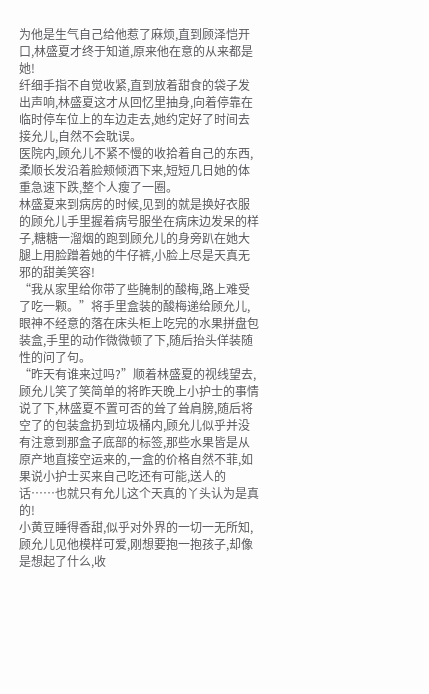为他是生气自己给他惹了麻烦,直到顾泽恺开口,林盛夏才终于知道,原来他在意的从来都是她!
纤细手指不自觉收紧,直到放着甜食的袋子发出声响,林盛夏这才从回忆里抽身,向着停靠在临时停车位上的车边走去,她约定好了时间去接允儿,自然不会耽误。
医院内,顾允儿不紧不慢的收拾着自己的东西,柔顺长发沿着脸颊倾洒下来,短短几日她的体重急速下跌,整个人瘦了一圈。
林盛夏来到病房的时候,见到的就是换好衣服的顾允儿手里握着病号服坐在病床边发呆的样子,糖糖一溜烟的跑到顾允儿的身旁趴在她大腿上用脸蹭着她的牛仔裤,小脸上尽是天真无邪的甜美笑容!
“我从家里给你带了些腌制的酸梅,路上难受了吃一颗。”将手里盒装的酸梅递给顾允儿,眼神不经意的落在床头柜上吃完的水果拼盘包装盒,手里的动作微微顿了下,随后抬头佯装随性的问了句。
“昨天有谁来过吗?”顺着林盛夏的视线望去,顾允儿笑了笑简单的将昨天晚上小护士的事情说了下,林盛夏不置可否的耸了耸肩膀,随后将空了的包装盒扔到垃圾桶内,顾允儿似乎并没有注意到那盒子底部的标签,那些水果皆是从原产地直接空运来的,一盒的价格自然不菲,如果说小护士买来自己吃还有可能,送人的话……也就只有允儿这个天真的丫头认为是真的!
小黄豆睡得香甜,似乎对外界的一切一无所知,顾允儿见他模样可爱,刚想要抱一抱孩子,却像是想起了什么,收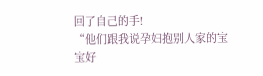回了自己的手!
“他们跟我说孕妇抱别人家的宝宝好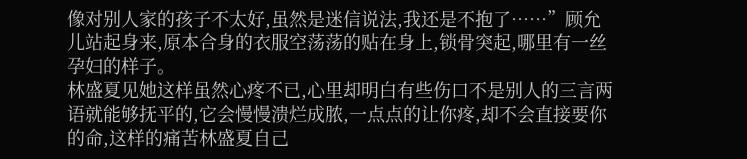像对别人家的孩子不太好,虽然是迷信说法,我还是不抱了……”顾允儿站起身来,原本合身的衣服空荡荡的贴在身上,锁骨突起,哪里有一丝孕妇的样子。
林盛夏见她这样虽然心疼不已,心里却明白有些伤口不是别人的三言两语就能够抚平的,它会慢慢溃烂成脓,一点点的让你疼,却不会直接要你的命,这样的痛苦林盛夏自己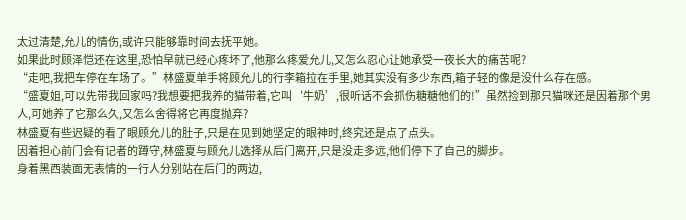太过清楚,允儿的情伤,或许只能够靠时间去抚平她。
如果此时顾泽恺还在这里,恐怕早就已经心疼坏了,他那么疼爱允儿,又怎么忍心让她承受一夜长大的痛苦呢?
“走吧,我把车停在车场了。”林盛夏单手将顾允儿的行李箱拉在手里,她其实没有多少东西,箱子轻的像是没什么存在感。
“盛夏姐,可以先带我回家吗?我想要把我养的猫带着,它叫‘牛奶’,很听话不会抓伤糖糖他们的!”虽然捡到那只猫咪还是因着那个男人,可她养了它那么久,又怎么舍得将它再度抛弃?
林盛夏有些迟疑的看了眼顾允儿的肚子,只是在见到她坚定的眼神时,终究还是点了点头。
因着担心前门会有记者的蹲守,林盛夏与顾允儿选择从后门离开,只是没走多远,他们停下了自己的脚步。
身着黑西装面无表情的一行人分别站在后门的两边,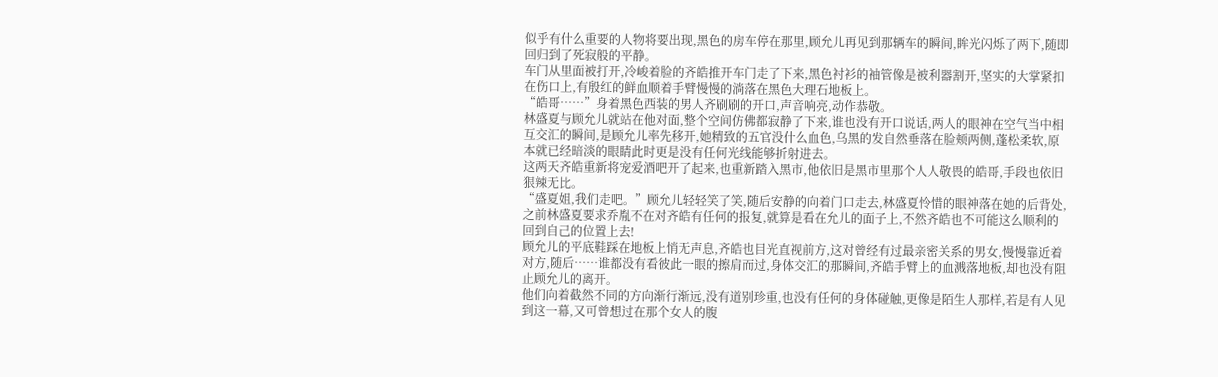似乎有什么重要的人物将要出现,黑色的房车停在那里,顾允儿再见到那辆车的瞬间,眸光闪烁了两下,随即回归到了死寂般的平静。
车门从里面被打开,冷峻着脸的齐皓推开车门走了下来,黑色衬衫的袖管像是被利器割开,坚实的大掌紧扣在伤口上,有殷红的鲜血顺着手臂慢慢的淌落在黑色大理石地板上。
“皓哥……”身着黑色西装的男人齐刷刷的开口,声音响亮,动作恭敬。
林盛夏与顾允儿就站在他对面,整个空间仿佛都寂静了下来,谁也没有开口说话,两人的眼神在空气当中相互交汇的瞬间,是顾允儿率先移开,她精致的五官没什么血色,乌黑的发自然垂落在脸颊两侧,蓬松柔软,原本就已经暗淡的眼睛此时更是没有任何光线能够折射进去。
这两天齐皓重新将宠爱酒吧开了起来,也重新踏入黑市,他依旧是黑市里那个人人敬畏的皓哥,手段也依旧狠辣无比。
“盛夏姐,我们走吧。”顾允儿轻轻笑了笑,随后安静的向着门口走去,林盛夏怜惜的眼神落在她的后背处,之前林盛夏要求乔胤不在对齐皓有任何的报复,就算是看在允儿的面子上,不然齐皓也不可能这么顺利的回到自己的位置上去!
顾允儿的平底鞋踩在地板上悄无声息,齐皓也目光直视前方,这对曾经有过最亲密关系的男女,慢慢靠近着对方,随后……谁都没有看彼此一眼的擦肩而过,身体交汇的那瞬间,齐皓手臂上的血溅落地板,却也没有阻止顾允儿的离开。
他们向着截然不同的方向渐行渐远,没有道别珍重,也没有任何的身体碰触,更像是陌生人那样,若是有人见到这一幕,又可曾想过在那个女人的腹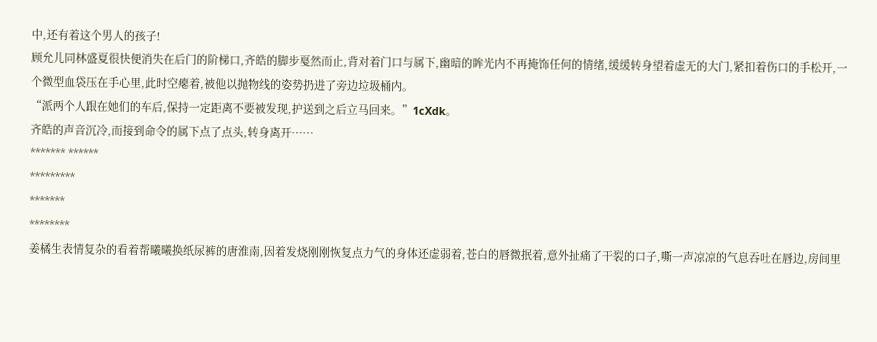中,还有着这个男人的孩子!
顾允儿同林盛夏很快便消失在后门的阶梯口,齐皓的脚步戛然而止,背对着门口与属下,幽暗的眸光内不再掩饰任何的情绪,缓缓转身望着虚无的大门,紧扣着伤口的手松开,一个微型血袋压在手心里,此时空瘪着,被他以抛物线的姿势扔进了旁边垃圾桶内。
“派两个人跟在她们的车后,保持一定距离不要被发现,护送到之后立马回来。”1cXdk。
齐皓的声音沉冷,而接到命令的属下点了点头,转身离开……
******* ******
*********
*******
********
姜橘生表情复杂的看着帮曦曦换纸尿裤的唐淮南,因着发烧刚刚恢复点力气的身体还虚弱着,苍白的唇微抿着,意外扯痛了干裂的口子,嘶一声凉凉的气息吞吐在唇边,房间里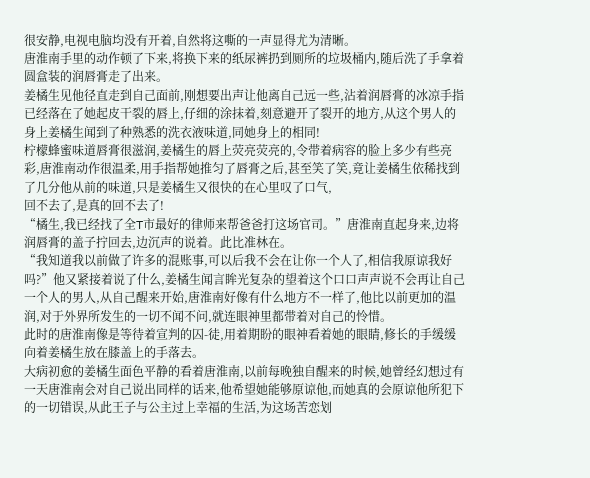很安静,电视电脑均没有开着,自然将这嘶的一声显得尤为清晰。
唐淮南手里的动作顿了下来,将换下来的纸尿裤扔到厕所的垃圾桶内,随后洗了手拿着圆盒装的润唇膏走了出来。
姜橘生见他径直走到自己面前,刚想要出声让他离自己远一些,沾着润唇膏的冰凉手指已经落在了她起皮干裂的唇上,仔细的涂抹着,刻意避开了裂开的地方,从这个男人的身上姜橘生闻到了种熟悉的洗衣液味道,同她身上的相同!
柠檬蜂蜜味道唇膏很滋润,姜橘生的唇上荧亮荧亮的,令带着病容的脸上多少有些亮彩,唐淮南动作很温柔,用手指帮她推匀了唇膏之后,甚至笑了笑,竟让姜橘生依稀找到了几分他从前的味道,只是姜橘生又很快的在心里叹了口气,
回不去了,是真的回不去了!
“橘生,我已经找了全T市最好的律师来帮爸爸打这场官司。”唐淮南直起身来,边将润唇膏的盖子拧回去,边沉声的说着。此比准林在。
“我知道我以前做了许多的混账事,可以后我不会在让你一个人了,相信我原谅我好吗?”他又紧接着说了什么,姜橘生闻言眸光复杂的望着这个口口声声说不会再让自己一个人的男人,从自己醒来开始,唐淮南好像有什么地方不一样了,他比以前更加的温润,对于外界所发生的一切不闻不问,就连眼神里都带着对自己的怜惜。
此时的唐淮南像是等待着宣判的囚-徒,用着期盼的眼神看着她的眼睛,修长的手缓缓向着姜橘生放在膝盖上的手落去。
大病初愈的姜橘生面色平静的看着唐淮南,以前每晚独自醒来的时候,她曾经幻想过有一天唐淮南会对自己说出同样的话来,他希望她能够原谅他,而她真的会原谅他所犯下的一切错误,从此王子与公主过上幸福的生活,为这场苦恋划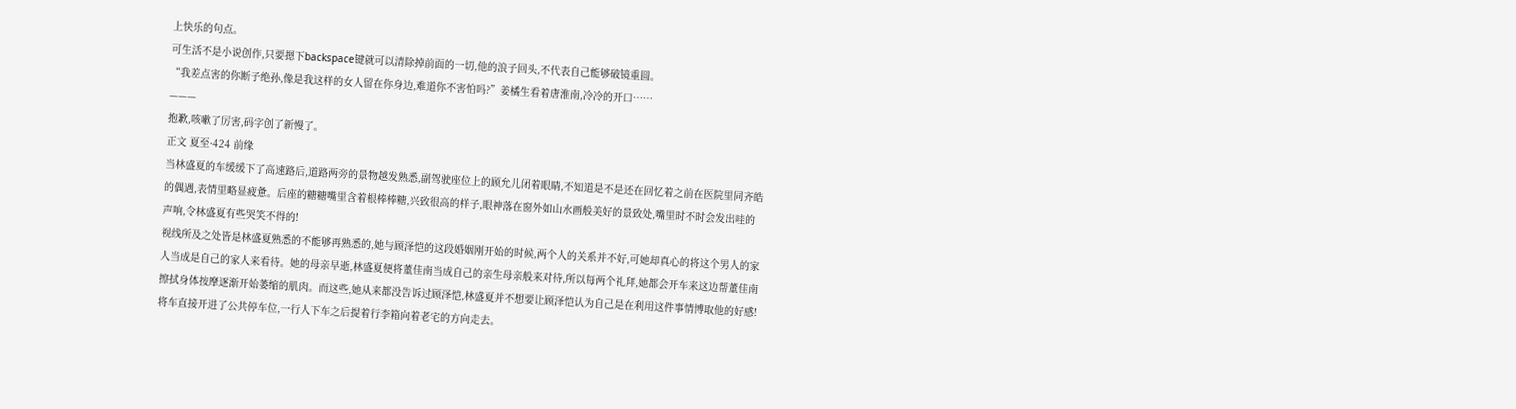上快乐的句点。
可生活不是小说创作,只要摁下backspace键就可以清除掉前面的一切,他的浪子回头,不代表自己能够破镜重圆。
“我差点害的你断子绝孙,像是我这样的女人留在你身边,难道你不害怕吗?”姜橘生看着唐淮南,冷冷的开口……
———
抱歉,咳嗽了厉害,码字创了新慢了。
正文 夏至·424 前缘
当林盛夏的车缓缓下了高速路后,道路两旁的景物越发熟悉,副驾驶座位上的顾允儿闭着眼睛,不知道是不是还在回忆着之前在医院里同齐皓的偶遇,表情里略显疲惫。后座的糖糖嘴里含着根棒棒糖,兴致很高的样子,眼神落在窗外如山水画般美好的景致处,嘴里时不时会发出哇的声响,令林盛夏有些哭笑不得的!
视线所及之处皆是林盛夏熟悉的不能够再熟悉的,她与顾泽恺的这段婚姻刚开始的时候,两个人的关系并不好,可她却真心的将这个男人的家人当成是自己的家人来看待。她的母亲早逝,林盛夏便将董佳南当成自己的亲生母亲般来对待,所以每两个礼拜,她都会开车来这边帮董佳南擦拭身体按摩逐渐开始萎缩的肌肉。而这些,她从来都没告诉过顾泽恺,林盛夏并不想要让顾泽恺认为自己是在利用这件事情博取他的好感!
将车直接开进了公共停车位,一行人下车之后提着行李箱向着老宅的方向走去。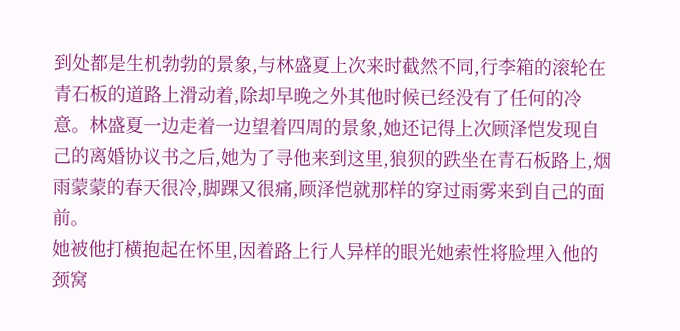到处都是生机勃勃的景象,与林盛夏上次来时截然不同,行李箱的滚轮在青石板的道路上滑动着,除却早晚之外其他时候已经没有了任何的冷意。林盛夏一边走着一边望着四周的景象,她还记得上次顾泽恺发现自己的离婚协议书之后,她为了寻他来到这里,狼狈的跌坐在青石板路上,烟雨蒙蒙的春天很冷,脚踝又很痛,顾泽恺就那样的穿过雨雾来到自己的面前。
她被他打横抱起在怀里,因着路上行人异样的眼光她索性将脸埋入他的颈窝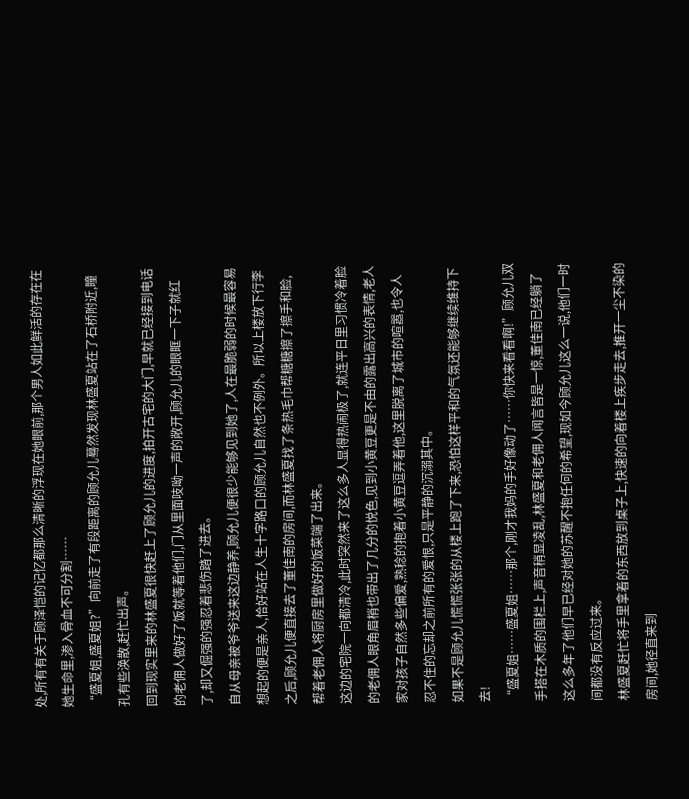处,所有有关于顾泽恺的记忆都那么清晰的浮现在她眼前,那个男人如此鲜活的存在在她生命里,渗入骨血不可分割……
“盛夏姐,盛夏姐?”向前走了有段距离的顾允儿蓦然发现林盛夏站在了石桥附近,瞳孔有些涣散,赶忙出声。
回到现实里来的林盛夏很快赶上了顾允儿的进度,拍开古宅的大门,早就已经接到电话的老佣人做好了饭就等着他们,门从里面吱呦一声的敞开,顾允儿的眼眶一下子就红了,却又倔强的强忍着悲伤踏了进去。
自从母亲被爷爷送来这边静养,顾允儿便很少能够见到她了,人在最脆弱的时候最容易想起的便是亲人,恰好站在人生十字路口的顾允儿自然也不例外。所以上楼放下行李之后,顾允儿便直接去了董佳南的房间,而林盛夏找了条热毛巾帮糖糖擦了擦手和脸,帮着老佣人将厨房里做好的饭菜端了出来。
这边的宅院一向都清冷,此时突然来了这么多人显得热闹极了,就连平日里习惯冷着脸的老佣人眼角眉梢也带出了几分的悦色,见到小黄豆更是不由的露出高兴的表情,老人家对孩子自然多些偏爱,熟稔的抱着小黄豆逗弄着他,这里脱离了城市的喧嚣,也令人忍不住的忘却之前所有的爱恨,只是平静的沉溺其中。
如果不是顾允儿慌慌张张的从楼上跑了下来,恐怕这样平和的气氛还能够继续维持下去!
“盛夏姐……盛夏姐……那个,刚才我妈的手好像动了……你快来看看啊!”顾允儿双手搭在木质的围栏上,声音稍显凌乱,林盛夏和老佣人闻言皆是一惊,董佳南已经躺了这么多年了他们早已经对她的苏醒不抱任何的希望,现如今顾允儿这么一说,他们一时间都没有反应过来。
林盛夏赶忙将手里拿着的东西放到桌子上,快速的向着楼上疾步走去,推开一尘不染的房间,她径直来到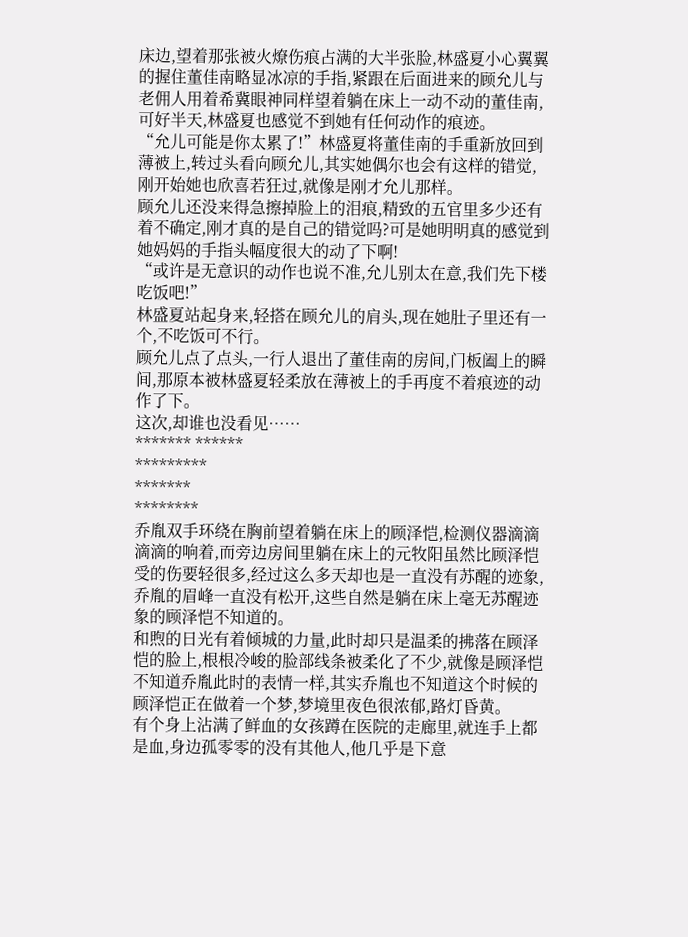床边,望着那张被火燎伤痕占满的大半张脸,林盛夏小心翼翼的握住董佳南略显冰凉的手指,紧跟在后面进来的顾允儿与老佣人用着希冀眼神同样望着躺在床上一动不动的董佳南,可好半天,林盛夏也感觉不到她有任何动作的痕迹。
“允儿可能是你太累了!”林盛夏将董佳南的手重新放回到薄被上,转过头看向顾允儿,其实她偶尔也会有这样的错觉,刚开始她也欣喜若狂过,就像是刚才允儿那样。
顾允儿还没来得急擦掉脸上的泪痕,精致的五官里多少还有着不确定,刚才真的是自己的错觉吗?可是她明明真的感觉到她妈妈的手指头幅度很大的动了下啊!
“或许是无意识的动作也说不准,允儿别太在意,我们先下楼吃饭吧!”
林盛夏站起身来,轻搭在顾允儿的肩头,现在她肚子里还有一个,不吃饭可不行。
顾允儿点了点头,一行人退出了董佳南的房间,门板阖上的瞬间,那原本被林盛夏轻柔放在薄被上的手再度不着痕迹的动作了下。
这次,却谁也没看见……
******* ******
*********
*******
********
乔胤双手环绕在胸前望着躺在床上的顾泽恺,检测仪器滴滴滴滴的响着,而旁边房间里躺在床上的元牧阳虽然比顾泽恺受的伤要轻很多,经过这么多天却也是一直没有苏醒的迹象,乔胤的眉峰一直没有松开,这些自然是躺在床上毫无苏醒迹象的顾泽恺不知道的。
和煦的日光有着倾城的力量,此时却只是温柔的拂落在顾泽恺的脸上,根根冷峻的脸部线条被柔化了不少,就像是顾泽恺不知道乔胤此时的表情一样,其实乔胤也不知道这个时候的顾泽恺正在做着一个梦,梦境里夜色很浓郁,路灯昏黄。
有个身上沾满了鲜血的女孩蹲在医院的走廊里,就连手上都是血,身边孤零零的没有其他人,他几乎是下意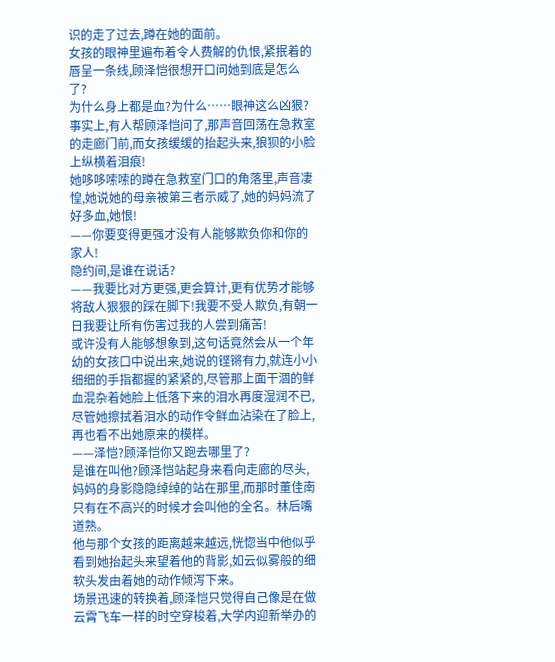识的走了过去,蹲在她的面前。
女孩的眼神里遍布着令人费解的仇恨,紧抿着的唇呈一条线,顾泽恺很想开口问她到底是怎么了?
为什么身上都是血?为什么……眼神这么凶狠?事实上,有人帮顾泽恺问了,那声音回荡在急救室的走廊门前,而女孩缓缓的抬起头来,狼狈的小脸上纵横着泪痕!
她哆哆嗦嗦的蹲在急救室门口的角落里,声音凄惶,她说她的母亲被第三者示威了,她的妈妈流了好多血,她恨!
——你要变得更强才没有人能够欺负你和你的家人!
隐约间,是谁在说话?
——我要比对方更强,更会算计,更有优势才能够将敌人狠狠的踩在脚下!我要不受人欺负,有朝一日我要让所有伤害过我的人尝到痛苦!
或许没有人能够想象到,这句话竟然会从一个年幼的女孩口中说出来,她说的铿锵有力,就连小小细细的手指都握的紧紧的,尽管那上面干涸的鲜血混杂着她脸上低落下来的泪水再度湿润不已,尽管她擦拭着泪水的动作令鲜血沾染在了脸上,再也看不出她原来的模样。
——泽恺?顾泽恺你又跑去哪里了?
是谁在叫他?顾泽恺站起身来看向走廊的尽头,妈妈的身影隐隐绰绰的站在那里,而那时董佳南只有在不高兴的时候才会叫他的全名。林后嘴道熟。
他与那个女孩的距离越来越远,恍惚当中他似乎看到她抬起头来望着他的背影,如云似雾般的细软头发由着她的动作倾泻下来。
场景迅速的转换着,顾泽恺只觉得自己像是在做云霄飞车一样的时空穿梭着,大学内迎新举办的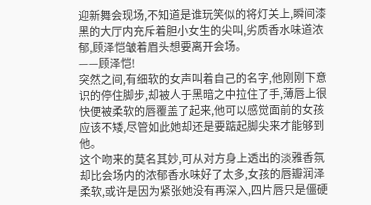迎新舞会现场,不知道是谁玩笑似的将灯关上,瞬间漆黑的大厅内充斥着胆小女生的尖叫,劣质香水味道浓郁,顾泽恺皱着眉头想要离开会场。
——顾泽恺!
突然之间,有细软的女声叫着自己的名字,他刚刚下意识的停住脚步,却被人于黑暗之中拉住了手,薄唇上很快便被柔软的唇覆盖了起来,他可以感觉面前的女孩应该不矮,尽管如此她却还是要踮起脚尖来才能够到他。
这个吻来的莫名其妙,可从对方身上透出的淡雅香氛却比会场内的浓郁香水味好了太多,女孩的唇瓣润泽柔软,或许是因为紧张她没有再深入,四片唇只是僵硬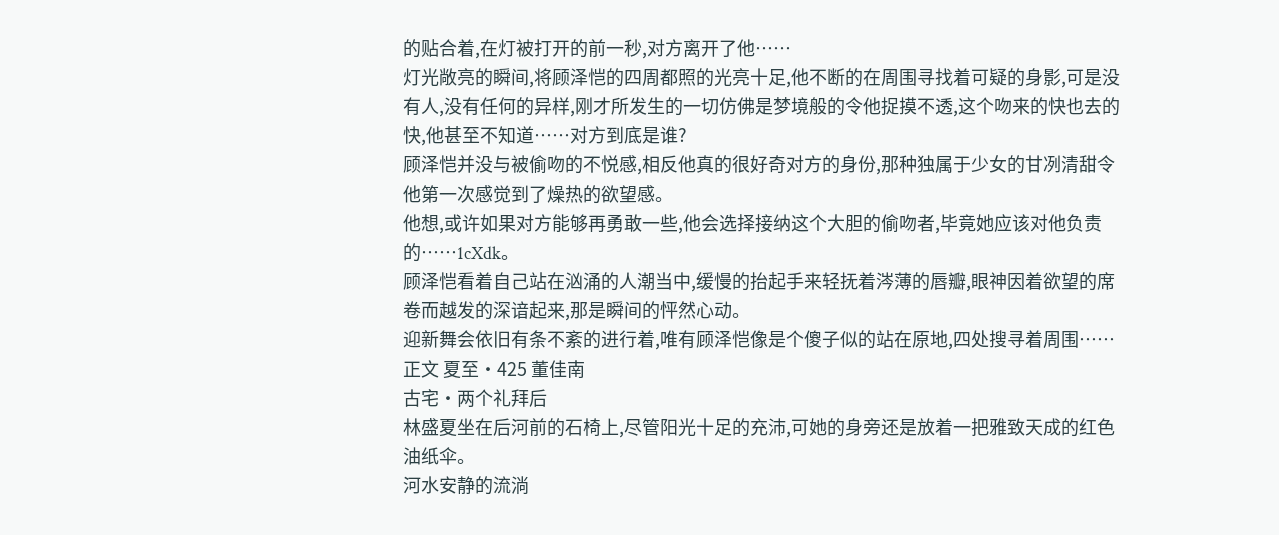的贴合着,在灯被打开的前一秒,对方离开了他……
灯光敞亮的瞬间,将顾泽恺的四周都照的光亮十足,他不断的在周围寻找着可疑的身影,可是没有人,没有任何的异样,刚才所发生的一切仿佛是梦境般的令他捉摸不透,这个吻来的快也去的快,他甚至不知道……对方到底是谁?
顾泽恺并没与被偷吻的不悦感,相反他真的很好奇对方的身份,那种独属于少女的甘冽清甜令他第一次感觉到了燥热的欲望感。
他想,或许如果对方能够再勇敢一些,他会选择接纳这个大胆的偷吻者,毕竟她应该对他负责的……1cXdk。
顾泽恺看着自己站在汹涌的人潮当中,缓慢的抬起手来轻抚着涔薄的唇瓣,眼神因着欲望的席卷而越发的深谙起来,那是瞬间的怦然心动。
迎新舞会依旧有条不紊的进行着,唯有顾泽恺像是个傻子似的站在原地,四处搜寻着周围……
正文 夏至·425 董佳南
古宅·两个礼拜后
林盛夏坐在后河前的石椅上,尽管阳光十足的充沛,可她的身旁还是放着一把雅致天成的红色油纸伞。
河水安静的流淌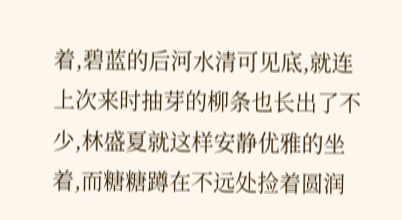着,碧蓝的后河水清可见底,就连上次来时抽芽的柳条也长出了不少,林盛夏就这样安静优雅的坐着,而糖糖蹲在不远处捡着圆润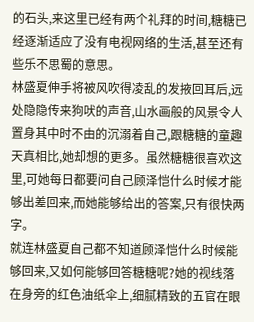的石头,来这里已经有两个礼拜的时间,糖糖已经逐渐适应了没有电视网络的生活,甚至还有些乐不思蜀的意思。
林盛夏伸手将被风吹得凌乱的发掖回耳后,远处隐隐传来狗吠的声音,山水画般的风景令人置身其中时不由的沉溺着自己,跟糖糖的童趣天真相比,她却想的更多。虽然糖糖很喜欢这里,可她每日都要问自己顾泽恺什么时候才能够出差回来,而她能够给出的答案,只有很快两字。
就连林盛夏自己都不知道顾泽恺什么时候能够回来,又如何能够回答糖糖呢?她的视线落在身旁的红色油纸伞上,细腻精致的五官在眼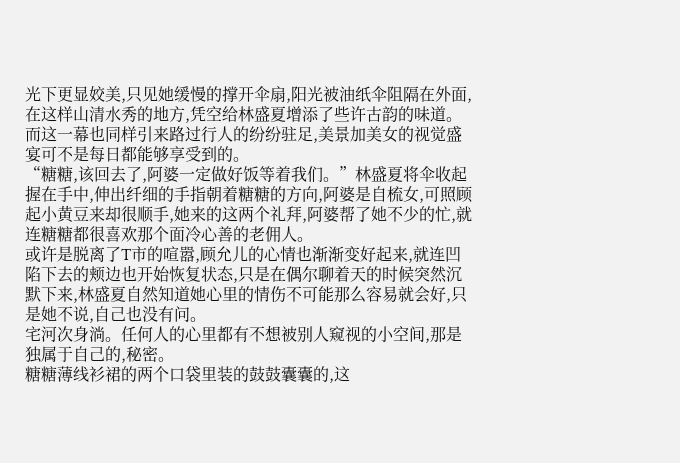光下更显姣美,只见她缓慢的撑开伞扇,阳光被油纸伞阻隔在外面,在这样山清水秀的地方,凭空给林盛夏增添了些许古韵的味道。而这一幕也同样引来路过行人的纷纷驻足,美景加美女的视觉盛宴可不是每日都能够享受到的。
“糖糖,该回去了,阿婆一定做好饭等着我们。”林盛夏将伞收起握在手中,伸出纤细的手指朝着糖糖的方向,阿婆是自梳女,可照顾起小黄豆来却很顺手,她来的这两个礼拜,阿婆帮了她不少的忙,就连糖糖都很喜欢那个面冷心善的老佣人。
或许是脱离了T市的喧嚣,顾允儿的心情也渐渐变好起来,就连凹陷下去的颊边也开始恢复状态,只是在偶尔聊着天的时候突然沉默下来,林盛夏自然知道她心里的情伤不可能那么容易就会好,只是她不说,自己也没有问。
宅河次身淌。任何人的心里都有不想被别人窥视的小空间,那是独属于自己的,秘密。
糖糖薄线衫裙的两个口袋里装的鼓鼓囊囊的,这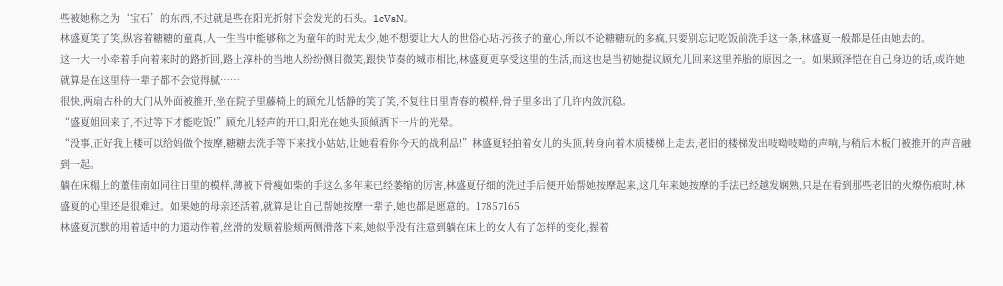些被她称之为‘宝石’的东西,不过就是些在阳光折射下会发光的石头。1cVsN。
林盛夏笑了笑,纵容着糖糖的童真,人一生当中能够称之为童年的时光太少,她不想要让大人的世俗心玷-污孩子的童心,所以不论糖糖玩的多疯,只要别忘记吃饭前洗手这一条,林盛夏一般都是任由她去的。
这一大一小牵着手向着来时的路折回,路上淳朴的当地人纷纷侧目微笑,跟快节奏的城市相比,林盛夏更享受这里的生活,而这也是当初她提议顾允儿回来这里养胎的原因之一。如果顾泽恺在自己身边的话,或许她就算是在这里待一辈子都不会觉得腻……
很快,两扇古朴的大门从外面被推开,坐在院子里藤椅上的顾允儿恬静的笑了笑,不复往日里青春的模样,骨子里多出了几许内敛沉稳。
“盛夏姐回来了,不过等下才能吃饭!”顾允儿轻声的开口,阳光在她头顶倾洒下一片的光晕。
“没事,正好我上楼可以给妈做个按摩,糖糖去洗手等下来找小姑姑,让她看看你今天的战利品!”林盛夏轻拍着女儿的头顶,转身向着木质楼梯上走去,老旧的楼梯发出吱呦吱呦的声响,与稍后木板门被推开的声音融到一起。
躺在床榻上的董佳南如同往日里的模样,薄被下骨瘦如柴的手这么多年来已经萎缩的厉害,林盛夏仔细的洗过手后便开始帮她按摩起来,这几年来她按摩的手法已经越发娴熟,只是在看到那些老旧的火燎伤痕时,林盛夏的心里还是很难过。如果她的母亲还活着,就算是让自己帮她按摩一辈子,她也都是愿意的。17857165
林盛夏沉默的用着适中的力道动作着,丝滑的发顺着脸颊两侧滑落下来,她似乎没有注意到躺在床上的女人有了怎样的变化,握着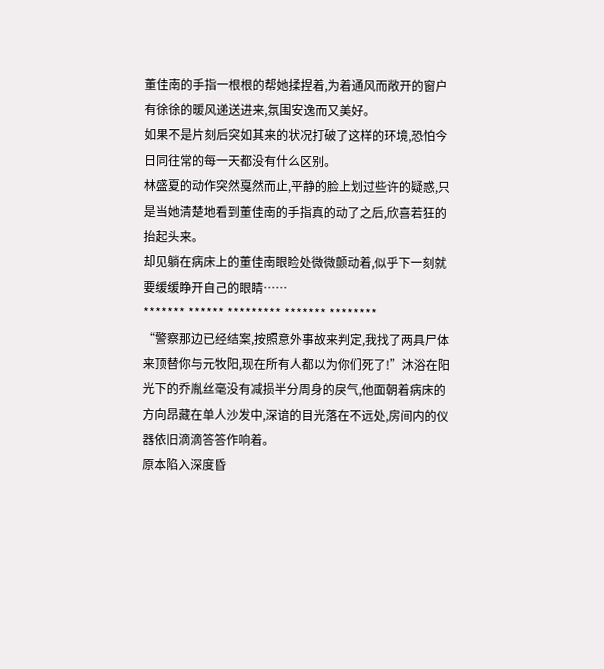董佳南的手指一根根的帮她揉捏着,为着通风而敞开的窗户有徐徐的暖风递送进来,氛围安逸而又美好。
如果不是片刻后突如其来的状况打破了这样的环境,恐怕今日同往常的每一天都没有什么区别。
林盛夏的动作突然戛然而止,平静的脸上划过些许的疑惑,只是当她清楚地看到董佳南的手指真的动了之后,欣喜若狂的抬起头来。
却见躺在病床上的董佳南眼睑处微微颤动着,似乎下一刻就要缓缓睁开自己的眼睛……
******* ****** ********* ******* ********
“警察那边已经结案,按照意外事故来判定,我找了两具尸体来顶替你与元牧阳,现在所有人都以为你们死了!”沐浴在阳光下的乔胤丝毫没有减损半分周身的戾气,他面朝着病床的方向昂藏在单人沙发中,深谙的目光落在不远处,房间内的仪器依旧滴滴答答作响着。
原本陷入深度昏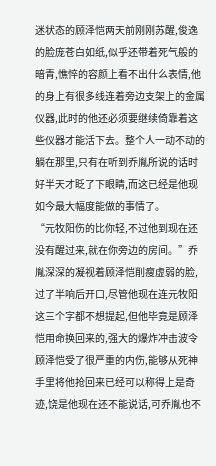迷状态的顾泽恺两天前刚刚苏醒,俊逸的脸庞苍白如纸,似乎还带着死气般的暗青,憔悴的容颜上看不出什么表情,他的身上有很多线连着旁边支架上的金属仪器,此时的他还必须要继续倚靠着这些仪器才能活下去。整个人一动不动的躺在那里,只有在听到乔胤所说的话时好半天才眨了下眼睛,而这已经是他现如今最大幅度能做的事情了。
“元牧阳伤的比你轻,不过他到现在还没有醒过来,就在你旁边的房间。”乔胤深深的凝视着顾泽恺削瘦虚弱的脸,过了半响后开口,尽管他现在连元牧阳这三个字都不想提起,但他毕竟是顾泽恺用命换回来的,强大的爆炸冲击波令顾泽恺受了很严重的内伤,能够从死神手里将他抢回来已经可以称得上是奇迹,饶是他现在还不能说话,可乔胤也不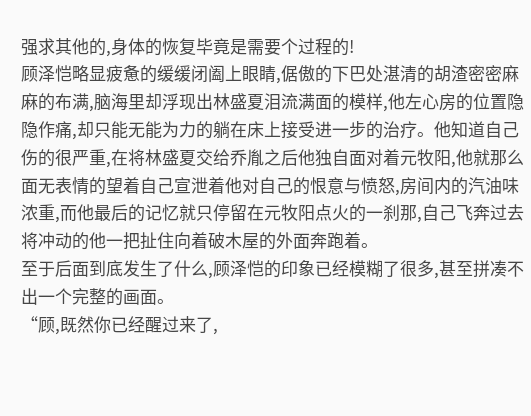强求其他的,身体的恢复毕竟是需要个过程的!
顾泽恺略显疲惫的缓缓闭阖上眼睛,倨傲的下巴处湛清的胡渣密密麻麻的布满,脑海里却浮现出林盛夏泪流满面的模样,他左心房的位置隐隐作痛,却只能无能为力的躺在床上接受进一步的治疗。他知道自己伤的很严重,在将林盛夏交给乔胤之后他独自面对着元牧阳,他就那么面无表情的望着自己宣泄着他对自己的恨意与愤怒,房间内的汽油味浓重,而他最后的记忆就只停留在元牧阳点火的一刹那,自己飞奔过去将冲动的他一把扯住向着破木屋的外面奔跑着。
至于后面到底发生了什么,顾泽恺的印象已经模糊了很多,甚至拼凑不出一个完整的画面。
“顾,既然你已经醒过来了,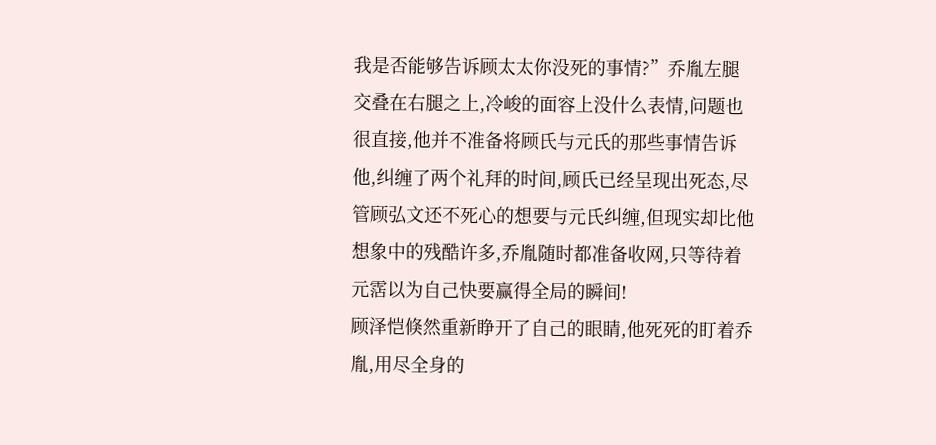我是否能够告诉顾太太你没死的事情?”乔胤左腿交叠在右腿之上,冷峻的面容上没什么表情,问题也很直接,他并不准备将顾氏与元氏的那些事情告诉他,纠缠了两个礼拜的时间,顾氏已经呈现出死态,尽管顾弘文还不死心的想要与元氏纠缠,但现实却比他想象中的残酷许多,乔胤随时都准备收网,只等待着元霑以为自己快要赢得全局的瞬间!
顾泽恺倏然重新睁开了自己的眼睛,他死死的盯着乔胤,用尽全身的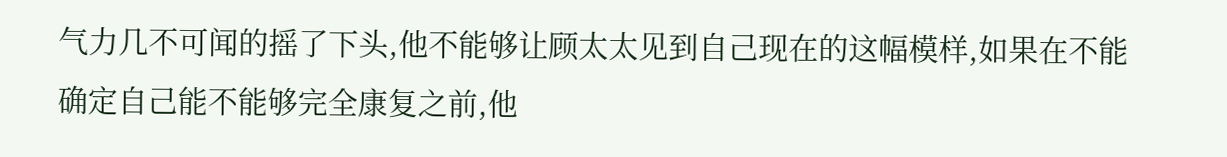气力几不可闻的摇了下头,他不能够让顾太太见到自己现在的这幅模样,如果在不能确定自己能不能够完全康复之前,他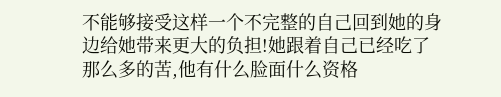不能够接受这样一个不完整的自己回到她的身边给她带来更大的负担!她跟着自己已经吃了那么多的苦,他有什么脸面什么资格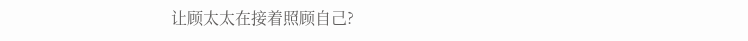让顾太太在接着照顾自己?